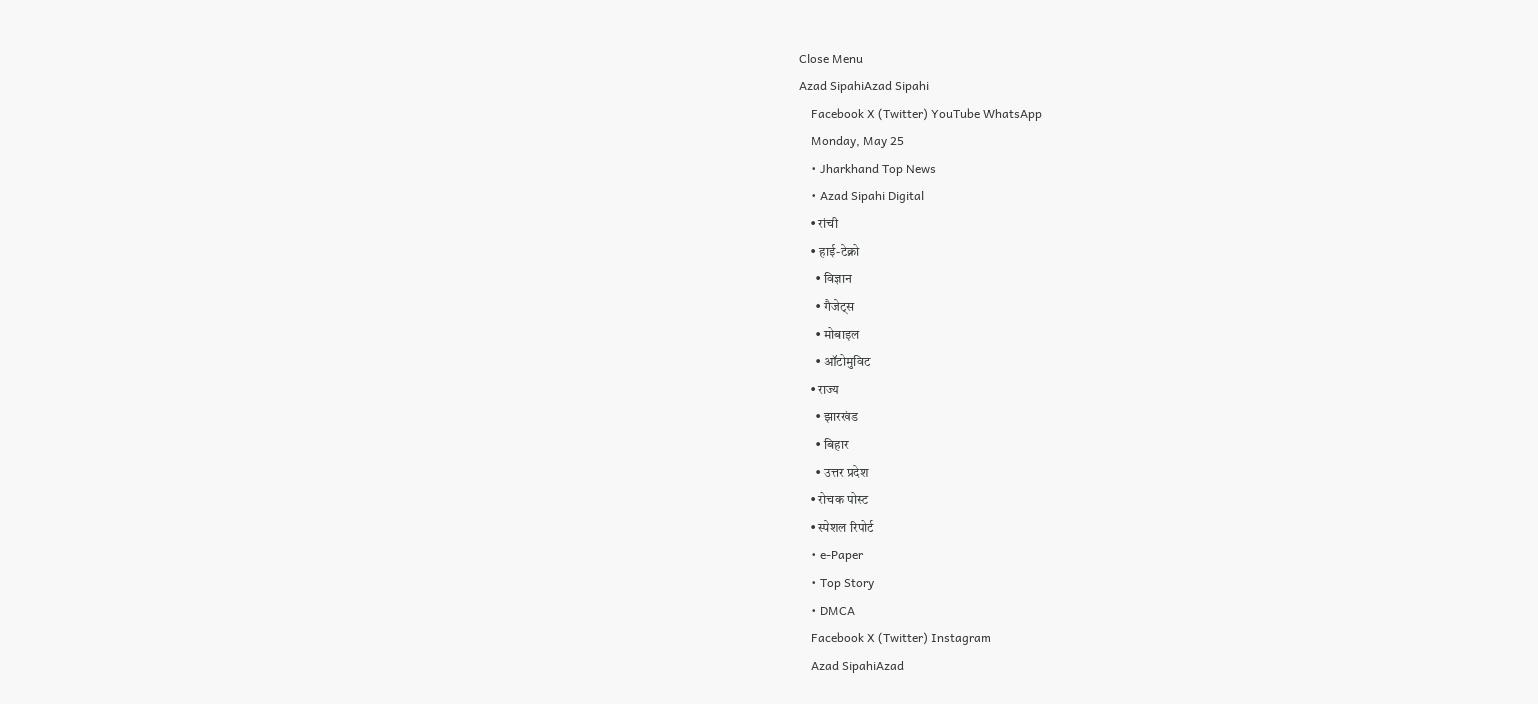Close Menu
Azad SipahiAzad Sipahi
    Facebook X (Twitter) YouTube WhatsApp
    Monday, May 25
    • Jharkhand Top News
    • Azad Sipahi Digital
    • रांची
    • हाई-टेक्नो
      • विज्ञान
      • गैजेट्स
      • मोबाइल
      • ऑटोमुविट
    • राज्य
      • झारखंड
      • बिहार
      • उत्तर प्रदेश
    • रोचक पोस्ट
    • स्पेशल रिपोर्ट
    • e-Paper
    • Top Story
    • DMCA
    Facebook X (Twitter) Instagram
    Azad SipahiAzad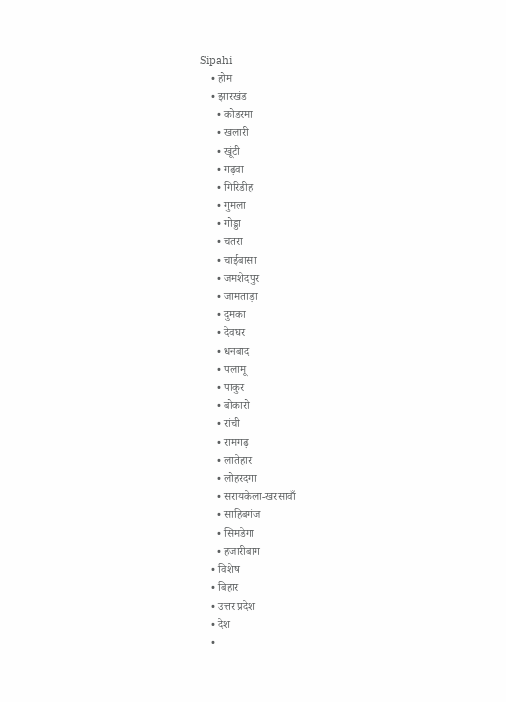Sipahi
    • होम
    • झारखंड
      • कोडरमा
      • खलारी
      • खूंटी
      • गढ़वा
      • गिरिडीह
      • गुमला
      • गोड्डा
      • चतरा
      • चाईबासा
      • जमशेदपुर
      • जामताड़ा
      • दुमका
      • देवघर
      • धनबाद
      • पलामू
      • पाकुर
      • बोकारो
      • रांची
      • रामगढ़
      • लातेहार
      • लोहरदगा
      • सरायकेला-खरसावाँ
      • साहिबगंज
      • सिमडेगा
      • हजारीबाग
    • विशेष
    • बिहार
    • उत्तर प्रदेश
    • देश
    •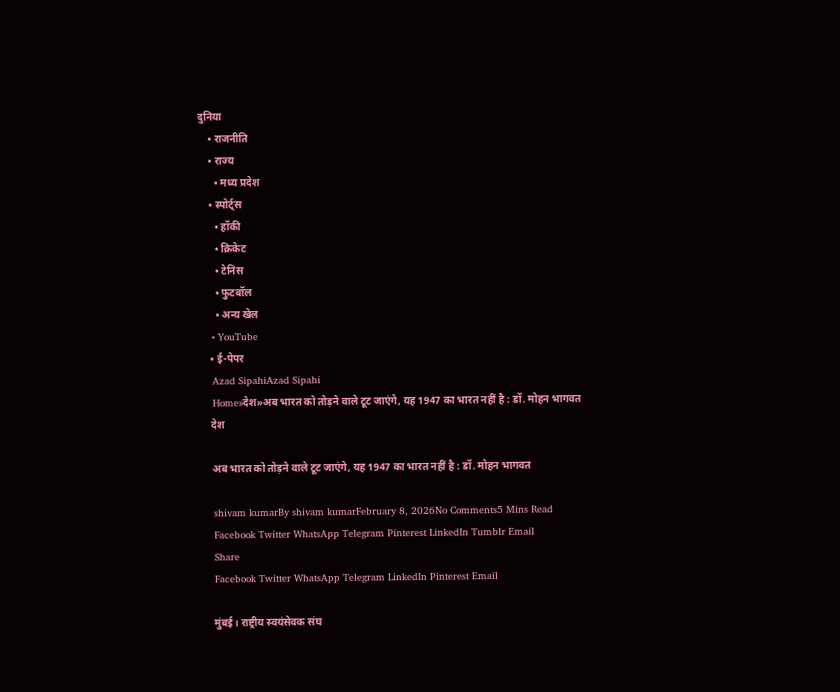दुनिया
    • राजनीति
    • राज्य
      • मध्य प्रदेश
    • स्पोर्ट्स
      • हॉकी
      • क्रिकेट
      • टेनिस
      • फुटबॉल
      • अन्य खेल
    • YouTube
    • ई-पेपर
    Azad SipahiAzad Sipahi
    Home»देश»अब भारत को तोड़ने वाले टूट जाएंगे, यह 1947 का भारत नहीं है : डॉ. मोहन भागवत
    देश

    अब भारत को तोड़ने वाले टूट जाएंगे, यह 1947 का भारत नहीं है : डॉ. मोहन भागवत

    shivam kumarBy shivam kumarFebruary 8, 2026No Comments5 Mins Read
    Facebook Twitter WhatsApp Telegram Pinterest LinkedIn Tumblr Email
    Share
    Facebook Twitter WhatsApp Telegram LinkedIn Pinterest Email

    मुंबई। राष्ट्रीय स्वयंसेवक संघ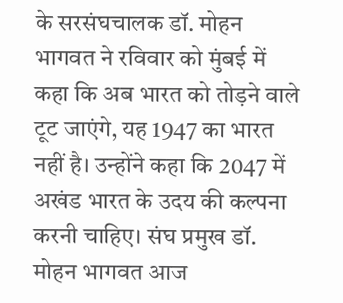के सरसंघचालक डॉ. मोहन भागवत ने रविवार को मुंबई में कहा कि अब भारत को तोड़ने वाले टूट जाएंगे, यह 1947 का भारत नहीं है। उन्होंने कहा कि 2047 में अखंड भारत के उदय की कल्पना करनी चाहिए। संघ प्रमुख डॉ. मोहन भागवत आज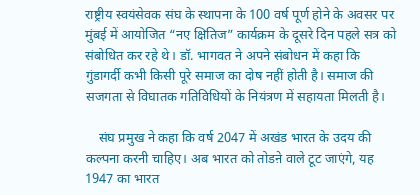राष्ट्रीय स्वयंसेवक संघ के स्थापना के 100 वर्ष पूर्ण होने के अवसर पर मुंबई में आयोजित “नए क्षितिज” कार्यक्रम के दूसरे दिन पहले सत्र को संबोधित कर रहे थे। डॉ. भागवत ने अपने संबोधन में कहा कि गुंडागर्दी कभी किसी पूरे समाज का दोष नहीं होती है। समाज की सजगता से विघातक गतिविधियों के नियंत्रण में सहायता मिलती है।

    संघ प्रमुख ने कहा कि वर्ष 2047 में अखंड भारत के उदय की कल्पना करनी चाहिए। अब भारत को तोडऩे वाले टूट जाएंगे, यह 1947 का भारत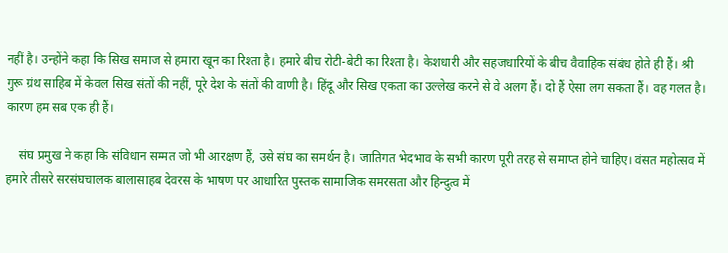नहीं है। उन्होंने कहा कि सिख समाज से हमारा खून का रिश्ता है। हमारे बीच रोटी-बेटी का रिश्ता है। केशधारी और सहजधारियों के बीच वैवाहिक संबंध होते ही हैं। श्री गुरू ग्रंथ साहिब में केवल सिख संतों की नहीं, पूरे देश के संतों की वाणी है। हिंदू और सिख एकता का उल्लेख करने से वे अलग हैं। दो हैं ऐसा लग सकता हैं। वह गलत है। कारण हम सब एक ही हैं।

    संघ प्रमुख ने कहा कि संविधान सम्मत जो भी आरक्षण हैं, उसे संघ का समर्थन है। जातिगत भेदभाव के सभी कारण पूरी तरह से समाप्त होने चाहिए। वंसत महोत्सव में हमारे तीसरे सरसंघचालक बालासाहब देवरस के भाषण पर आधारित पुस्तक सामाजिक समरसता और हिन्दुत्व में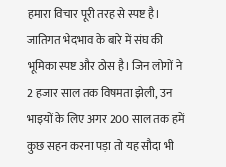हमारा विचार पूरी तरह से स्पष्ट है। जातिगत भेदभाव के बारे में संघ की भूमिका स्पष्ट और ठोस है। जिन लोगों ने 2 हजार साल तक विषमता झेली, उन भाइयों के लिए अगर 200 साल तक हमें कुछ सहन करना पड़ा तो यह सौदा भी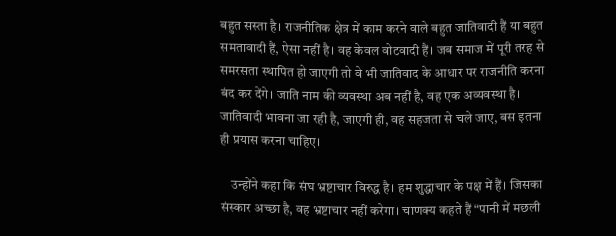बहुत सस्ता है। राजनीतिक क्षेत्र में काम करने वाले बहुत जातिवादी हैं या बहुत समतावादी हैं, ऐसा नहीं है। वह केवल वोटवादी हैं। जब समाज में पूरी तरह से समरसता स्थापित हो जाएगी तो वे भी जातिवाद के आधार पर राजनीति करना बंद कर देंगे। जाति नाम की व्यवस्था अब नहीं है, वह एक अव्यवस्था है। जातिवादी भावना जा रही है, जाएगी ही, वह सहजता से चले जाए, बस इतना ही प्रयास करना चाहिए।

    उन्होंने कहा कि संघ भ्रष्टाचार विरुद्ध है। हम शुद्धाचार के पक्ष में हैं। जिसका संस्कार अच्छा है, वह भ्रष्टाचार नहीं करेगा। चाणक्य कहते हैं “पानी में मछली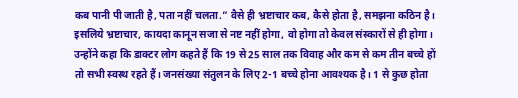कब पानी पी जाती है, पता नहीं चलता.” वैसे ही भ्रष्टाचार कब, कैसे होता है, समझना कठिन है। इसलिये भ्रष्टाचार, कायदा कानून सजा से नष्ट नहीं होगा, वो होगा तो केवल संस्कारों से ही होगा। उन्होंने कहा कि डाक्टर लोग कहते हैं कि 19 से 25 साल तक विवाह और कम से कम तीन बच्चे हों तो सभी स्वस्थ रहते हैं। जनसंख्या संतुलन के लिए 2-1 बच्चे होना आवश्यक है। 1 से कुछ होता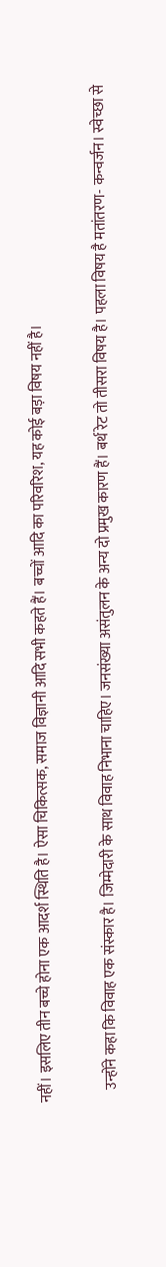नहीं। इसलिए तीन बच्चे होना एक आदर्श स्थिति है। ऐसा चिकित्सक, समाज विज्ञानी आदि सभी कहते हैं। बच्चों आदि का परिवरिश, यह कोई बड़ा विषय नहीं है।

    उन्होंने कहा कि विवाह एक संस्कार है। जिम्मेदारी के साथ विवाह निभाना चाहिए। जनसंख्या असंतुलन के अन्य दो प्रमुख कारण हैं। बर्थ रेट तो तीसरा विषय है। पहला विषय है मतांतरण- कन्वर्जन। स्वेच्छा से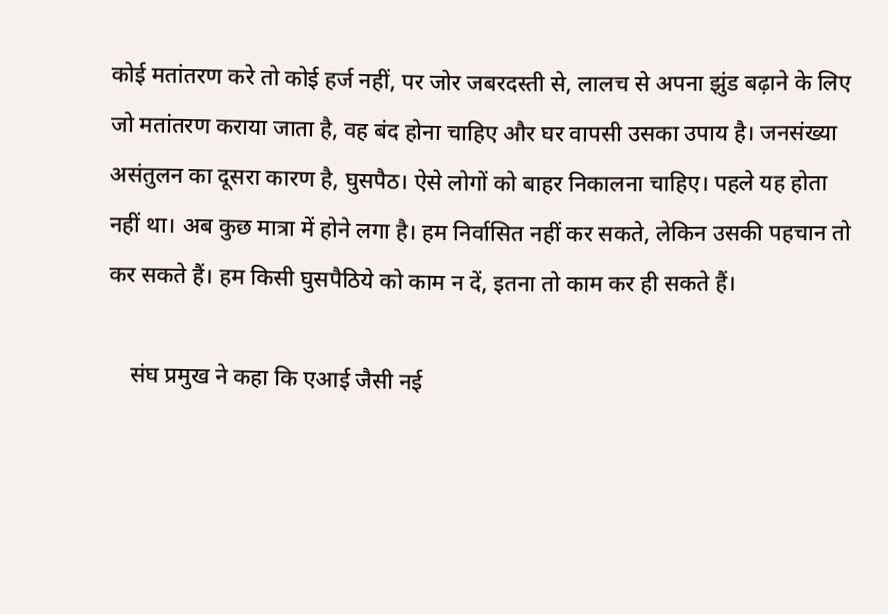कोई मतांतरण करे तो कोई हर्ज नहीं, पर जोर जबरदस्ती से, लालच से अपना झुंड बढ़ाने के लिए जो मतांतरण कराया जाता है, वह बंद होना चाहिए और घर वापसी उसका उपाय है। जनसंख्या असंतुलन का दूसरा कारण है, घुसपैठ। ऐसे लोगों को बाहर निकालना चाहिए। पहले यह होता नहीं था। अब कुछ मात्रा में होने लगा है। हम निर्वासित नहीं कर सकते, लेकिन उसकी पहचान तो कर सकते हैं। हम किसी घुसपैठिये को काम न दें, इतना तो काम कर ही सकते हैं।

    संघ प्रमुख ने कहा कि एआई जैसी नई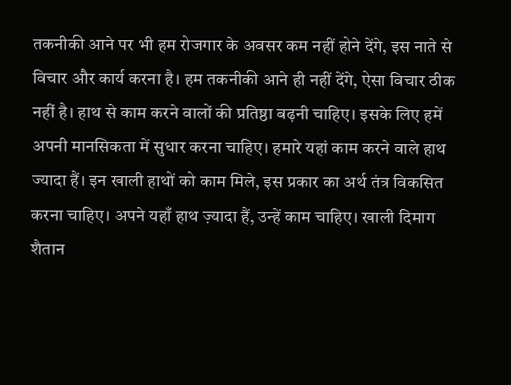तकनीकी आने पर भी हम रोजगार के अवसर कम नहीं होने देंगे, इस नाते से विचार और कार्य करना है। हम तकनीकी आने ही नहीं देंगे, ऐसा विचार ठीक नहीं है। हाथ से काम करने वालों की प्रतिष्ठा बढ़नी चाहिए। इसके लिए हमें अपनी मानसिकता में सुधार करना चाहिए। हमारे यहां काम करने वाले हाथ ज्यादा हैं। इन खाली हाथों को काम मिले, इस प्रकार का अर्थ तंत्र विकसित करना चाहिए। अपने यहाँ हाथ ज़्यादा हैं, उन्हें काम चाहिए। खाली दिमाग शैतान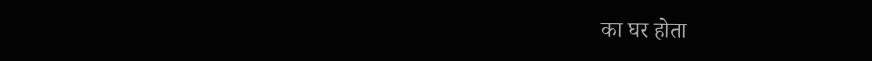का घर होता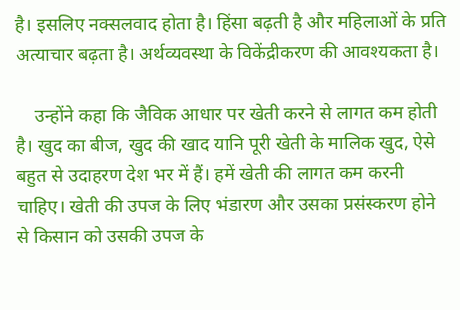है। इसलिए नक्सलवाद होता है। हिंसा बढ़ती है और महिलाओं के प्रति अत्याचार बढ़ता है। अर्थव्यवस्था के विकेंद्रीकरण की आवश्यकता है।

    उन्होंने कहा कि जैविक आधार पर खेती करने से लागत कम होती है। खुद का बीज, खुद की खाद यानि पूरी खेती के मालिक खुद, ऐसे बहुत से उदाहरण देश भर में हैं। हमें खेती की लागत कम करनी चाहिए। खेती की उपज के लिए भंडारण और उसका प्रसंस्करण होने से किसान को उसकी उपज के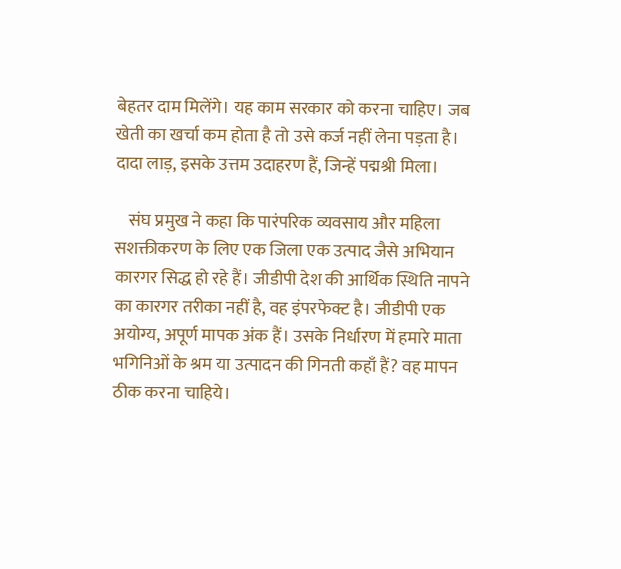बेहतर दाम मिलेंगे। यह काम सरकार को करना चाहिए। जब खेती का खर्चा कम होता है तो उसे कर्ज नहीं लेना पड़ता है। दादा लाड़, इसके उत्तम उदाहरण हैं, जिन्हें पद्मश्री मिला।

    संघ प्रमुख ने कहा कि पारंपरिक व्यवसाय और महिला सशक्तीकरण के लिए एक जिला एक उत्पाद जैसे अभियान कारगर सिद्ध हो रहे हैं। जीडीपी देश की आर्थिक स्थिति नापने का कारगर तरीका नहीं है, वह इंपरफेक्ट है। जीडीपी एक अयोग्य, अपूर्ण मापक अंक हैं। उसके निर्धारण में हमारे माता भगिनिओं के श्रम या उत्पादन की गिनती कहाँ हैं? वह मापन ठीक करना चाहिये।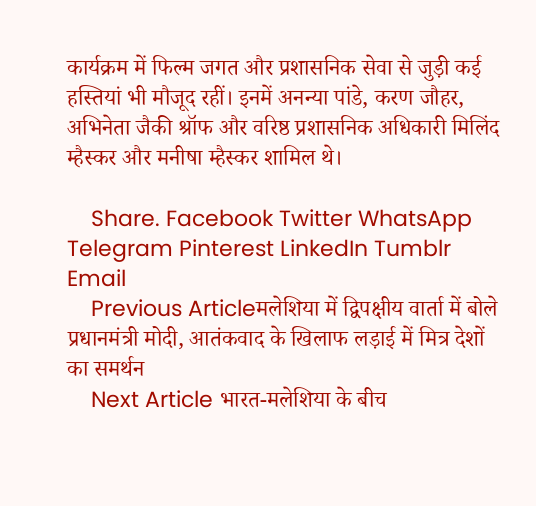कार्यक्रम में फिल्म जगत और प्रशासनिक सेवा से जुड़ी कई हस्तियां भी मौजूद रहीं। इनमें अनन्या पांडे, करण जौहर, अभिनेता जैकी श्रॉफ और वरिष्ठ प्रशासनिक अधिकारी मिलिंद म्हैस्कर और मनीषा म्हैस्कर शामिल थे।

    Share. Facebook Twitter WhatsApp Telegram Pinterest LinkedIn Tumblr Email
    Previous Articleमलेशिया में द्विपक्षीय वार्ता में बोले प्रधानमंत्री मोदी, आतंकवाद के खिलाफ लड़ाई में मित्र देशों का समर्थन
    Next Article भारत-मलेशिया के बीच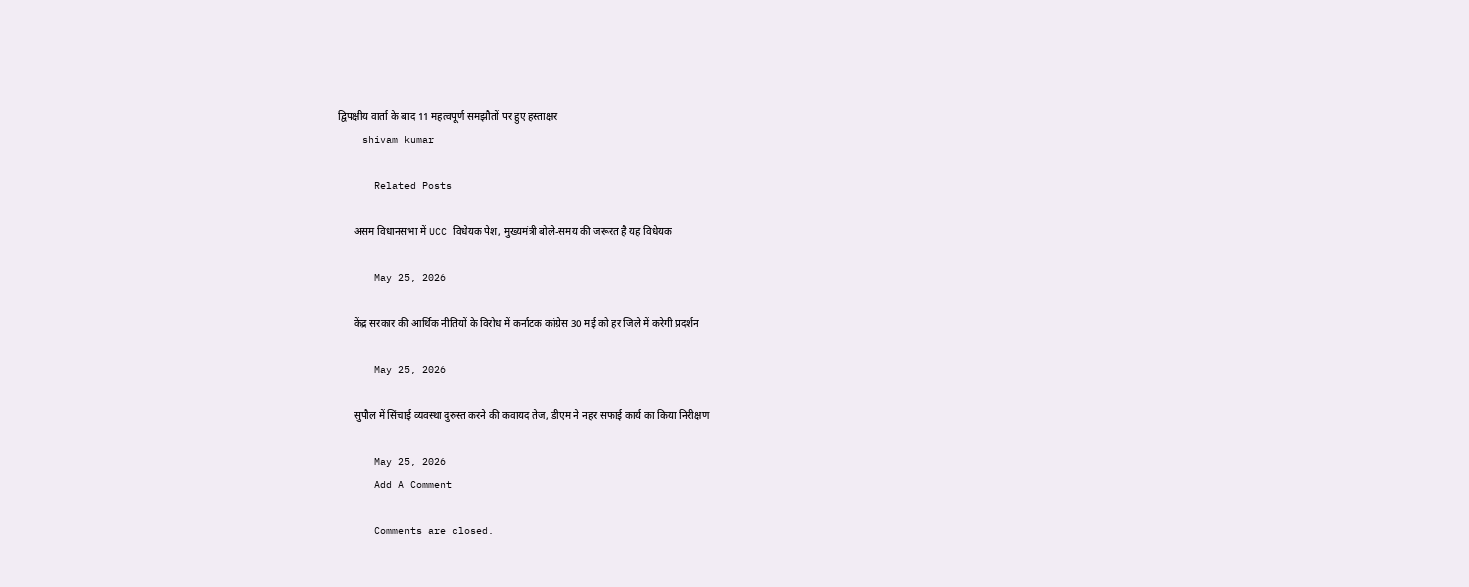द्विपक्षीय वार्ता के बाद 11 महत्वपूर्ण समझौतों पर हुए हस्ताक्षर
    shivam kumar

      Related Posts

      असम विधानसभा में UCC विधेयक पेश, मुख्यमंत्री बोले-समय की जरूरत है यह विधेयक

      May 25, 2026

      केंद्र सरकार की आर्थिक नीतियों के विरोध में कर्नाटक कांग्रेस 30 मई को हर जिले में करेगी प्रदर्शन

      May 25, 2026

      सुपौल में सिंचाई व्यवस्था दुरुस्त करने की कवायद तेज, डीएम ने नहर सफाई कार्य का किया निरीक्षण

      May 25, 2026
      Add A Comment

      Comments are closed.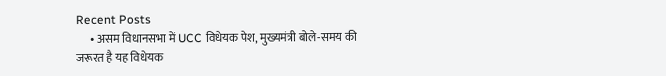Recent Posts
      • असम विधानसभा में UCC विधेयक पेश, मुख्यमंत्री बोले-समय की जरूरत है यह विधेयक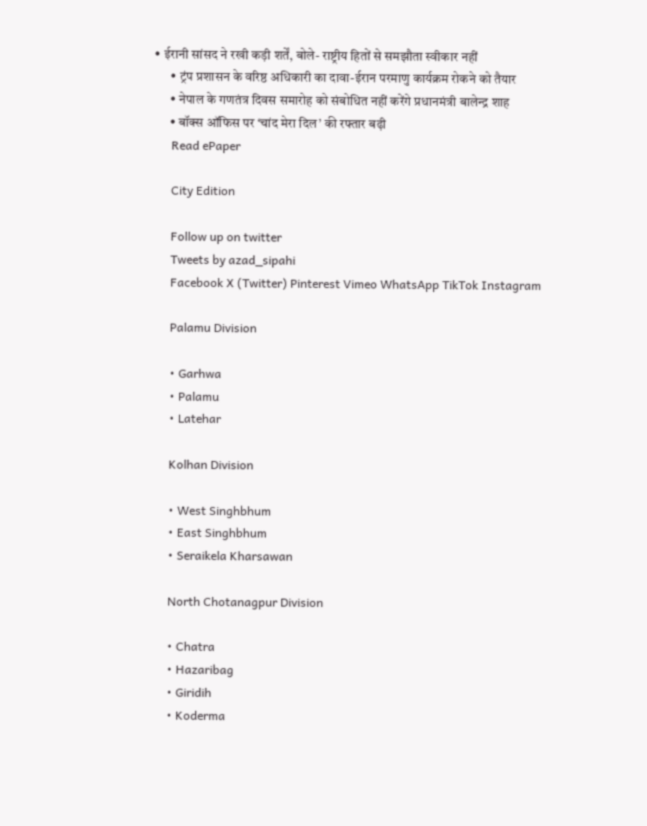• ईरानी सांसद ने रखी कड़ी शर्तें, बोले- राष्ट्रीय हितों से समझौता स्वीकार नहीं
      • ट्रंप प्रशासन के वरिष्ठ अधिकारी का दावा-ईरान परमाणु कार्यक्रम रोकने को तैयार
      • नेपाल के गणतंत्र दिवस समारोह को संबोधित नहीं करेंगे प्रधानमंत्री बालेन्द्र शाह
      • बॉक्स ऑफिस पर ‘चांद मेरा दिल’ की रफ्तार बढ़ी
      Read ePaper

      City Edition

      Follow up on twitter
      Tweets by azad_sipahi
      Facebook X (Twitter) Pinterest Vimeo WhatsApp TikTok Instagram

      Palamu Division

      • Garhwa
      • Palamu
      • Latehar

      Kolhan Division

      • West Singhbhum
      • East Singhbhum
      • Seraikela Kharsawan

      North Chotanagpur Division

      • Chatra
      • Hazaribag
      • Giridih
      • Koderma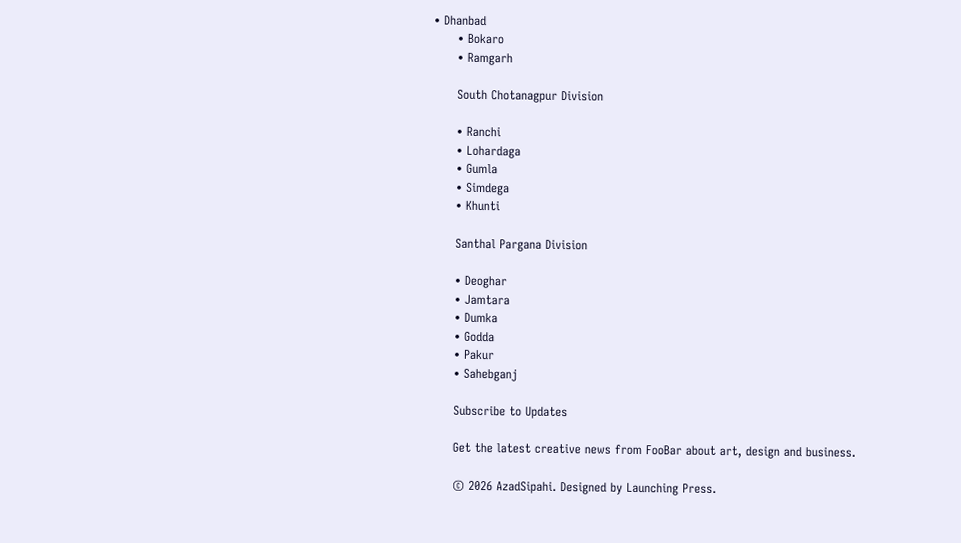• Dhanbad
      • Bokaro
      • Ramgarh

      South Chotanagpur Division

      • Ranchi
      • Lohardaga
      • Gumla
      • Simdega
      • Khunti

      Santhal Pargana Division

      • Deoghar
      • Jamtara
      • Dumka
      • Godda
      • Pakur
      • Sahebganj

      Subscribe to Updates

      Get the latest creative news from FooBar about art, design and business.

      © 2026 AzadSipahi. Designed by Launching Press.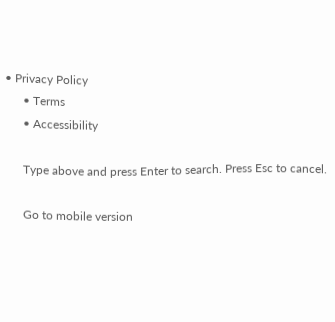• Privacy Policy
      • Terms
      • Accessibility

      Type above and press Enter to search. Press Esc to cancel.

      Go to mobile version